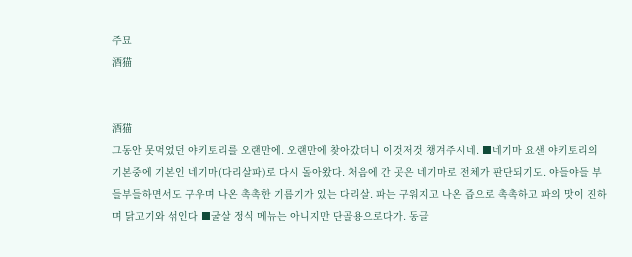주묘
酒猫


酒猫
그동안 못먹었던 야키토리를 오랜만에. 오랜만에 찾아갔더니 이것저것 챙겨주시네. ■네기마 요샌 야키토리의 기본중에 기본인 네기마(다리살파)로 다시 돌아왔다. 처음에 간 곳은 네기마로 전체가 판단되기도. 야들야들 부들부들하면서도 구우며 나온 촉촉한 기름기가 있는 다리살. 파는 구워지고 나온 즙으로 촉촉하고 파의 맛이 진하며 닭고기와 섞인다 ■굴살 정식 메뉴는 아니지만 단골용으로다가. 동글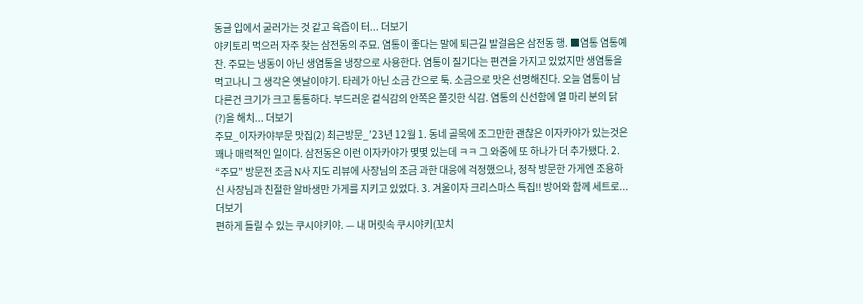동글 입에서 굴러가는 것 같고 육즙이 터... 더보기
야키토리 먹으러 자주 찾는 삼전동의 주묘. 염통이 좋다는 말에 퇴근길 발걸음은 삼전동 행. ■염통 염통예찬. 주묘는 냉동이 아닌 생염통을 냉장으로 사용한다. 염통이 질기다는 편견을 가지고 있었지만 생염통을 먹고나니 그 생각은 옛날이야기. 타레가 아닌 소금 간으로 툭. 소금으로 맛은 선명해진다. 오늘 염통이 남다른건 크기가 크고 통통하다. 부드러운 겉식감의 안쪽은 쫄깃한 식감. 염통의 신선함에 열 마리 분의 닭(?)을 해치... 더보기
주묘_이자카야부문 맛집(2) 최근방문_’23년 12월 1. 동네 골목에 조그만한 괜찮은 이자카야가 있는것은 꽤나 매력적인 일이다. 삼전동은 이런 이자카야가 몇몇 있는데 ㅋㅋ 그 와중에 또 하나가 더 추가됐다. 2. “주묘” 방문전 조금 N사 지도 리뷰에 사장님의 조금 과한 대응에 걱정했으나, 정작 방문한 가게엔 조용하신 사장님과 친절한 알바생만 가게를 지키고 있었다. 3. 겨울이자 크리스마스 특집!! 방어와 함께 세트로... 더보기
편하게 들릴 수 있는 쿠시야키야. — 내 머릿속 쿠시야키(꼬치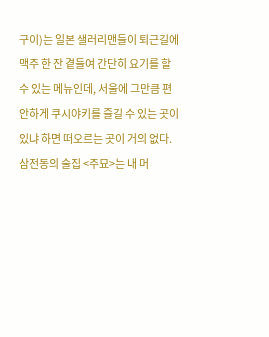구이)는 일본 샐러리맨들이 퇴근길에 맥주 한 잔 곁들여 간단히 요기를 할 수 있는 메뉴인데, 서울에 그만큼 편안하게 쿠시야키를 즐길 수 있는 곳이 있냐 하면 떠오르는 곳이 거의 없다. 삼전동의 술집 <주묘>는 내 머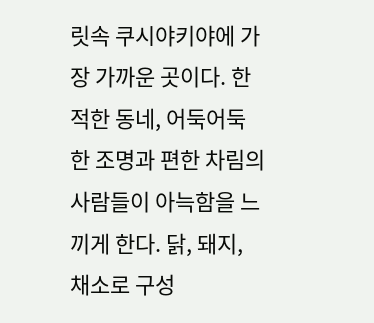릿속 쿠시야키야에 가장 가까운 곳이다. 한적한 동네, 어둑어둑한 조명과 편한 차림의 사람들이 아늑함을 느끼게 한다. 닭, 돼지, 채소로 구성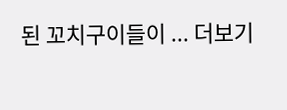된 꼬치구이들이 ... 더보기